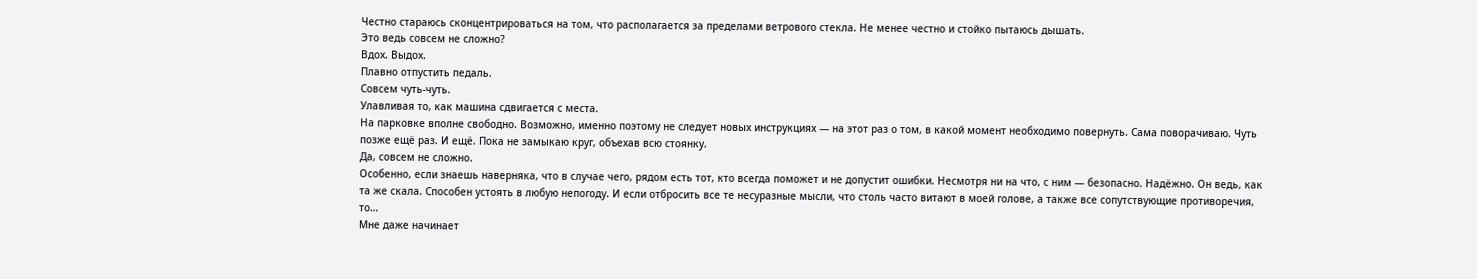Честно стараюсь сконцентрироваться на том, что располагается за пределами ветрового стекла. Не менее честно и стойко пытаюсь дышать.
Это ведь совсем не сложно?
Вдох. Выдох.
Плавно отпустить педаль.
Совсем чуть-чуть.
Улавливая то, как машина сдвигается с места.
На парковке вполне свободно. Возможно, именно поэтому не следует новых инструкциях — на этот раз о том, в какой момент необходимо повернуть. Сама поворачиваю. Чуть позже ещё раз. И ещё. Пока не замыкаю круг, объехав всю стоянку.
Да, совсем не сложно.
Особенно, если знаешь наверняка, что в случае чего, рядом есть тот, кто всегда поможет и не допустит ошибки. Несмотря ни на что, с ним — безопасно. Надёжно. Он ведь, как та же скала. Способен устоять в любую непогоду. И если отбросить все те несуразные мысли, что столь часто витают в моей голове, а также все сопутствующие противоречия, то…
Мне даже начинает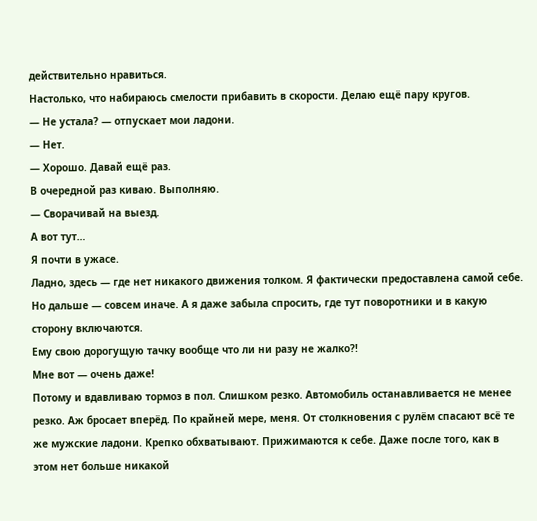действительно нравиться.
Настолько, что набираюсь смелости прибавить в скорости. Делаю ещё пару кругов.
— Не устала? — отпускает мои ладони.
— Нет.
— Хорошо. Давай ещё раз.
В очередной раз киваю. Выполняю.
— Сворачивай на выезд.
А вот тут…
Я почти в ужасе.
Ладно, здесь — где нет никакого движения толком. Я фактически предоставлена самой себе. Но дальше — совсем иначе. А я даже забыла спросить, где тут поворотники и в какую сторону включаются.
Ему свою дорогущую тачку вообще что ли ни разу не жалко?!
Мне вот — очень даже!
Потому и вдавливаю тормоз в пол. Слишком резко. Автомобиль останавливается не менее резко. Аж бросает вперёд. По крайней мере, меня. От столкновения с рулём спасают всё те же мужские ладони. Крепко обхватывают. Прижимаются к себе. Даже после того, как в этом нет больше никакой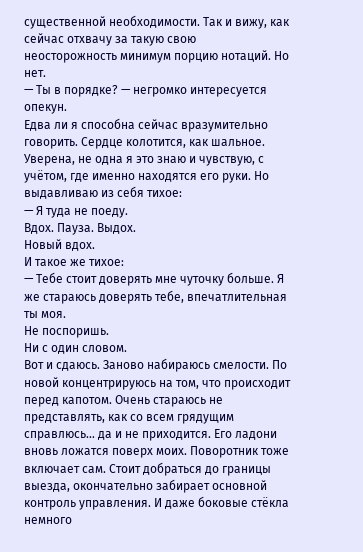существенной необходимости. Так и вижу, как сейчас отхвачу за такую свою неосторожность минимум порцию нотаций. Но нет.
— Ты в порядке? — негромко интересуется опекун.
Едва ли я способна сейчас вразумительно говорить. Сердце колотится, как шальное. Уверена, не одна я это знаю и чувствую, с учётом, где именно находятся его руки. Но выдавливаю из себя тихое:
— Я туда не поеду.
Вдох. Пауза. Выдох.
Новый вдох.
И такое же тихое:
— Тебе стоит доверять мне чуточку больше. Я же стараюсь доверять тебе, впечатлительная ты моя.
Не поспоришь.
Ни с один словом.
Вот и сдаюсь. Заново набираюсь смелости. По новой концентрируюсь на том, что происходит перед капотом. Очень стараюсь не представлять, как со всем грядущим справлюсь… да и не приходится. Его ладони вновь ложатся поверх моих. Поворотник тоже включает сам. Стоит добраться до границы выезда, окончательно забирает основной контроль управления. И даже боковые стёкла немного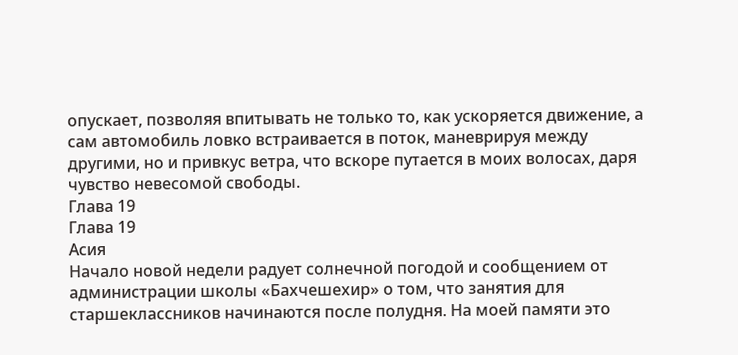опускает, позволяя впитывать не только то, как ускоряется движение, а сам автомобиль ловко встраивается в поток, маневрируя между другими, но и привкус ветра, что вскоре путается в моих волосах, даря чувство невесомой свободы.
Глава 19
Глава 19
Асия
Начало новой недели радует солнечной погодой и сообщением от администрации школы «Бахчешехир» о том, что занятия для старшеклассников начинаются после полудня. На моей памяти это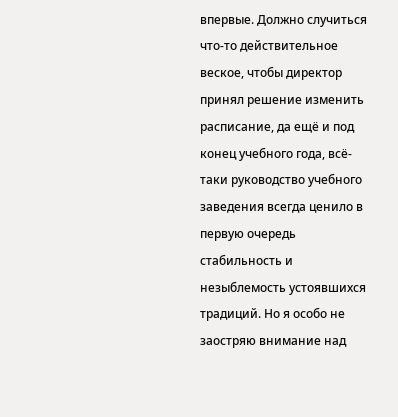впервые. Должно случиться что-то действительное веское, чтобы директор принял решение изменить расписание, да ещё и под конец учебного года, всё-таки руководство учебного заведения всегда ценило в первую очередь стабильность и незыблемость устоявшихся традиций. Но я особо не заостряю внимание над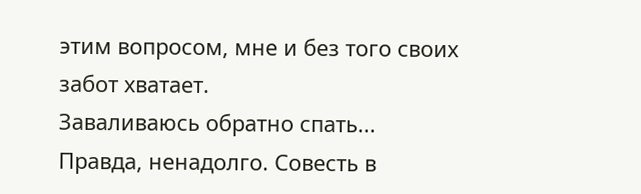этим вопросом, мне и без того своих забот хватает.
Заваливаюсь обратно спать...
Правда, ненадолго. Совесть в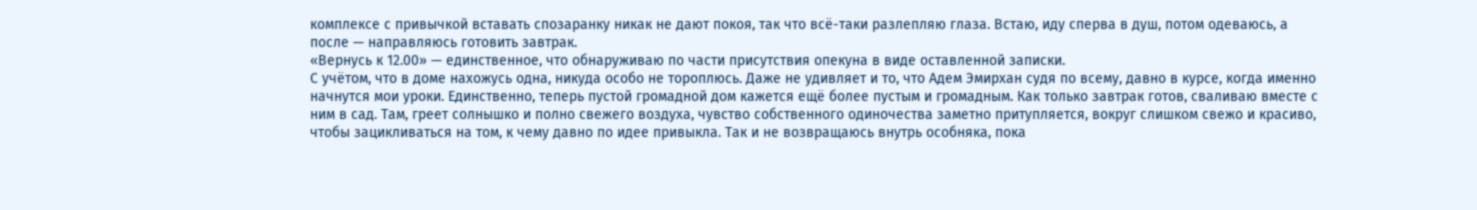комплексе с привычкой вставать спозаранку никак не дают покоя, так что всё-таки разлепляю глаза. Встаю, иду сперва в душ, потом одеваюсь, а после — направляюсь готовить завтрак.
«Вернусь к 12.00» — единственное, что обнаруживаю по части присутствия опекуна в виде оставленной записки.
С учётом, что в доме нахожусь одна, никуда особо не тороплюсь. Даже не удивляет и то, что Адем Эмирхан судя по всему, давно в курсе, когда именно начнутся мои уроки. Единственно, теперь пустой громадной дом кажется ещё более пустым и громадным. Как только завтрак готов, сваливаю вместе с ним в сад. Там, греет солнышко и полно свежего воздуха, чувство собственного одиночества заметно притупляется, вокруг слишком свежо и красиво, чтобы зацикливаться на том, к чему давно по идее привыкла. Так и не возвращаюсь внутрь особняка, пока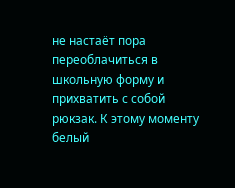не настаёт пора переоблачиться в школьную форму и прихватить с собой рюкзак. К этому моменту белый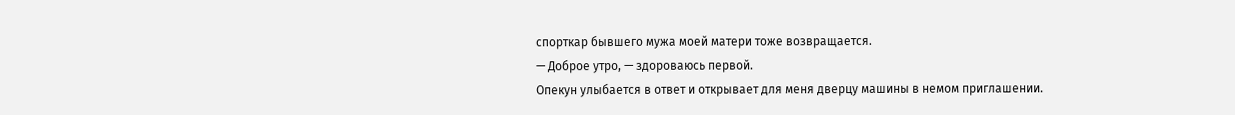спорткар бывшего мужа моей матери тоже возвращается.
— Доброе утро, — здороваюсь первой.
Опекун улыбается в ответ и открывает для меня дверцу машины в немом приглашении.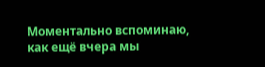Моментально вспоминаю, как ещё вчера мы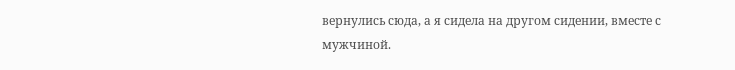вернулись сюда, а я сидела на другом сидении, вместе с мужчиной.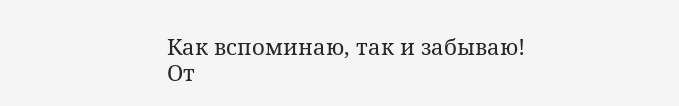Как вспоминаю, так и забываю!
От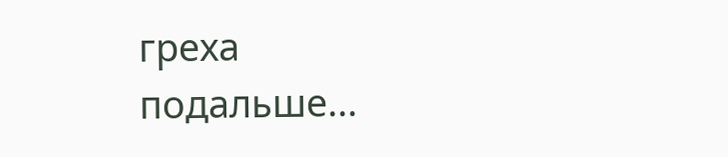греха подальше…